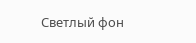Светлый фон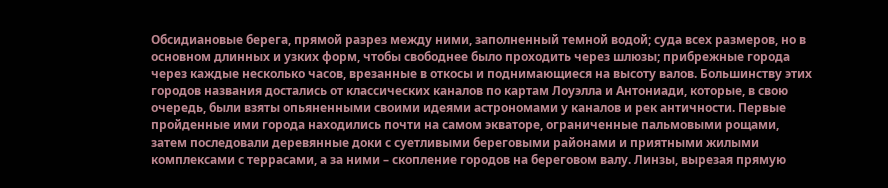Обсидиановые берега, прямой разрез между ними, заполненный темной водой; суда всех размеров, но в основном длинных и узких форм, чтобы свободнее было проходить через шлюзы; прибрежные города через каждые несколько часов, врезанные в откосы и поднимающиеся на высоту валов. Большинству этих городов названия достались от классических каналов по картам Лоуэлла и Антониади, которые, в свою очередь, были взяты опьяненными своими идеями астрономами у каналов и рек античности. Первые пройденные ими города находились почти на самом экваторе, ограниченные пальмовыми рощами, затем последовали деревянные доки с суетливыми береговыми районами и приятными жилыми комплексами с террасами, а за ними – скопление городов на береговом валу. Линзы, вырезая прямую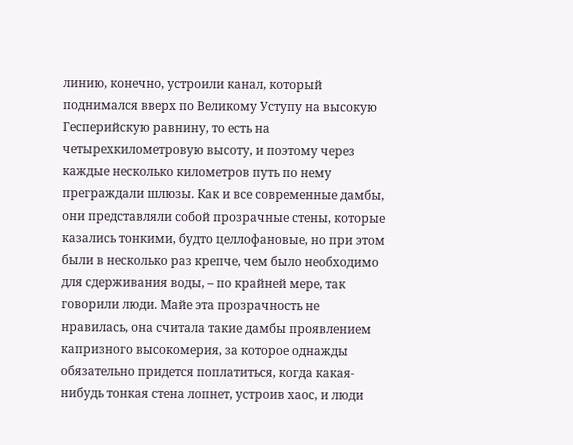линию, конечно, устроили канал, который поднимался вверх по Великому Уступу на высокую Гесперийскую равнину, то есть на четырехкилометровую высоту, и поэтому через каждые несколько километров путь по нему преграждали шлюзы. Как и все современные дамбы, они представляли собой прозрачные стены, которые казались тонкими, будто целлофановые, но при этом были в несколько раз крепче, чем было необходимо для сдерживания воды, – по крайней мере, так говорили люди. Майе эта прозрачность не нравилась, она считала такие дамбы проявлением капризного высокомерия, за которое однажды обязательно придется поплатиться, когда какая-нибудь тонкая стена лопнет, устроив хаос, и люди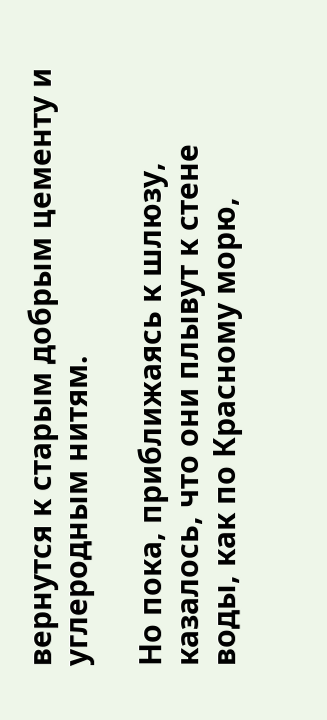вернутся к старым добрым цементу и углеродным нитям.

Но пока, приближаясь к шлюзу, казалось, что они плывут к стене воды, как по Красному морю,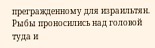прегражденному для израильтян. Рыбы проносились над головой туда и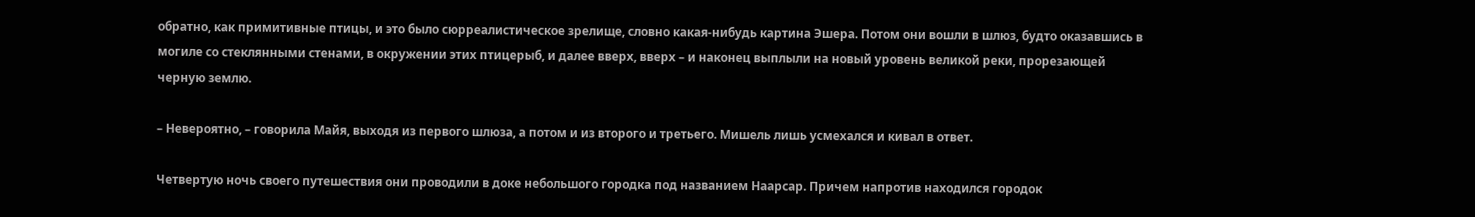обратно, как примитивные птицы, и это было сюрреалистическое зрелище, словно какая-нибудь картина Эшера. Потом они вошли в шлюз, будто оказавшись в могиле со стеклянными стенами, в окружении этих птицерыб, и далее вверх, вверх – и наконец выплыли на новый уровень великой реки, прорезающей черную землю.

– Невероятно, – говорила Майя, выходя из первого шлюза, а потом и из второго и третьего. Мишель лишь усмехался и кивал в ответ.

Четвертую ночь своего путешествия они проводили в доке небольшого городка под названием Наарсар. Причем напротив находился городок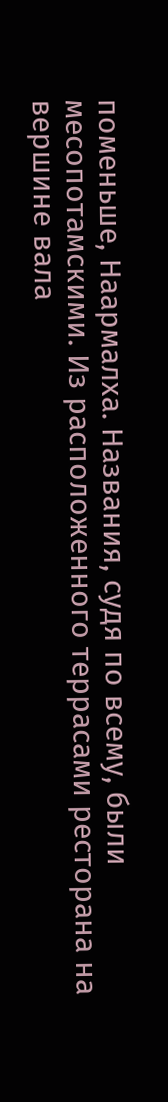поменьше, Наармалха. Названия, судя по всему, были месопотамскими. Из расположенного террасами ресторана на вершине вала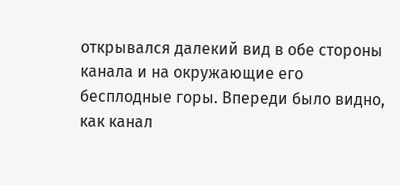открывался далекий вид в обе стороны канала и на окружающие его бесплодные горы. Впереди было видно, как канал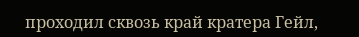проходил сквозь край кратера Гейл,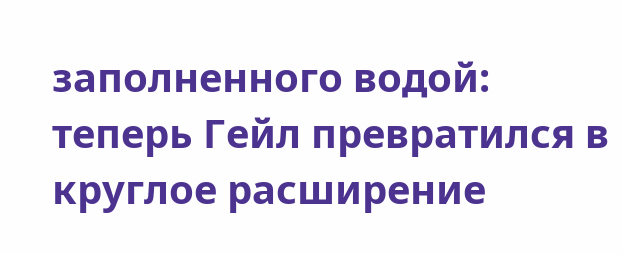заполненного водой: теперь Гейл превратился в круглое расширение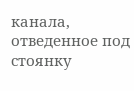канала, отведенное под стоянку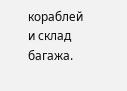кораблей и склад багажа.